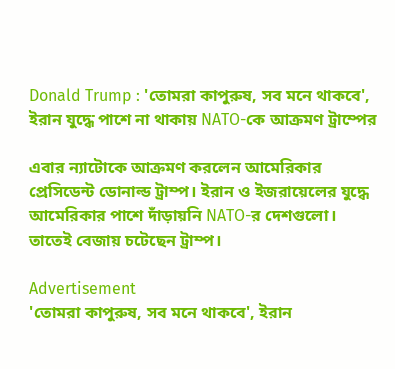Donald Trump : 'তোমরা কাপুরুষ, সব মনে থাকবে', ইরান যুদ্ধে পাশে না থাকায় NATO-কে আক্রমণ ট্রাম্পের

এবার ন্যাটোকে আক্রমণ করলেন আমেরিকার প্রেসিডেন্ট ডোনাল্ড ট্রাম্প। ইরান ও ইজরায়েলের যুদ্ধে আমেরিকার পাশে দাঁড়ায়নি NATO-র দেশগুলো। তাতেই বেজায় চটেছেন ট্রাম্প।

Advertisement
'তোমরা কাপুরুষ, সব মনে থাকবে', ইরান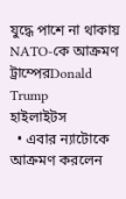যুদ্ধে পাশে না থাকায় NATO-কে আক্রমণ ট্রাম্পেরDonald Trump
হাইলাইটস
  • এবার ন্যাটোকে আক্রমণ করলেন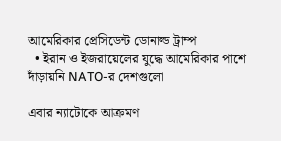আমেরিকার প্রেসিডেন্ট ডোনাল্ড ট্রাম্প
  • ইরান ও ইজরায়েলের যুদ্ধে আমেরিকার পাশে দাঁড়ায়নি NATO-র দেশগুলো

এবার ন্যাটোকে আক্রমণ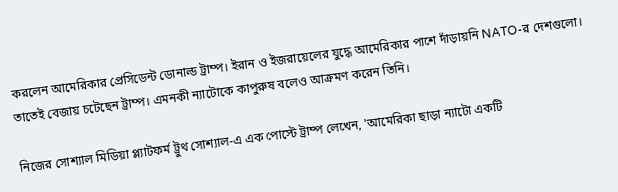করলেন আমেরিকার প্রেসিডেন্ট ডোনাল্ড ট্রাম্প। ইরান ও ইজরায়েলের যুদ্ধে আমেরিকার পাশে দাঁড়ায়নি NATO-র দেশগুলো। তাতেই বেজায় চটেছেন ট্রাম্প। এমনকী ন্যাটোকে কাপুরুষ বলেও আক্রমণ করেন তিনি।

নিজের সোশ্যাল মিডিয়া প্ল্যাটফর্ম ট্রুথ সোশ্যাল-এ এক পোস্টে ট্রাম্প লেখেন, 'আমেরিকা ছাড়া ন্যাটো একটি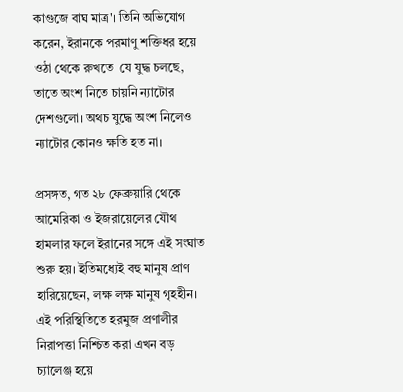কাগুজে বাঘ মাত্র'। তিনি অভিযোগ করেন, ইরানকে পরমাণু শক্তিধর হয়ে ওঠা থেকে রুখতে  যে যুদ্ধ চলছে, তাতে অংশ নিতে চায়নি ন্যাটোর দেশগুলো। অথচ যুদ্ধে অংশ নিলেও ন্যাটোর কোনও ক্ষতি হত না।

প্রসঙ্গত, গত ২৮ ফেব্রুয়ারি থেকে আমেরিকা ও ইজরায়েলের যৌথ হামলার ফলে ইরানের সঙ্গে এই সংঘাত শুরু হয়। ইতিমধ্যেই বহু মানুষ প্রাণ হারিয়েছেন, লক্ষ লক্ষ মানুষ গৃহহীন। এই পরিস্থিতিতে হরমুজ প্রণালীর নিরাপত্তা নিশ্চিত করা এখন বড় চ্যালেঞ্জ হয়ে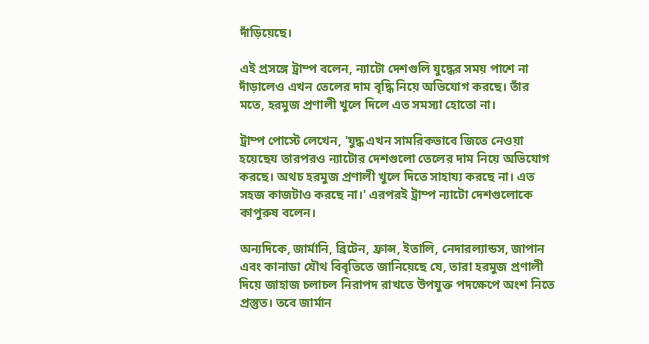দাঁড়িয়েছে।

এই প্রসঙ্গে ট্রাম্প বলেন, ন্যাটো দেশগুলি যুদ্ধের সময় পাশে না দাঁড়ালেও এখন তেলের দাম বৃদ্ধি নিয়ে অভিযোগ করছে। তাঁর মতে, হরমুজ প্রণালী খুলে দিলে এত সমস্যা হোতো না।

ট্রাম্প পোস্টে লেখেন, 'যুদ্ধ এখন সামরিকভাবে জিতে নেওয়া হয়েছেয তারপরও ন্যাটোর দেশগুলো তেলের দাম নিয়ে অভিযোগ করছে। অথচ হরমুজ প্রণালী খুলে দিতে সাহায্য করছে না। এত সহজ কাজটাও করছে না।' এরপরই ট্রাম্প ন্যাটো দেশগুলোকে কাপুরুষ বলেন।

অন্যদিকে, জার্মানি, ব্রিটেন, ফ্রান্স, ইতালি, নেদারল্যান্ডস, জাপান এবং কানাডা যৌথ বিবৃতিতে জানিয়েছে যে, তারা হরমুজ প্রণালী দিয়ে জাহাজ চলাচল নিরাপদ রাখতে উপযুক্ত পদক্ষেপে অংশ নিতে প্রস্তুত। তবে জার্মান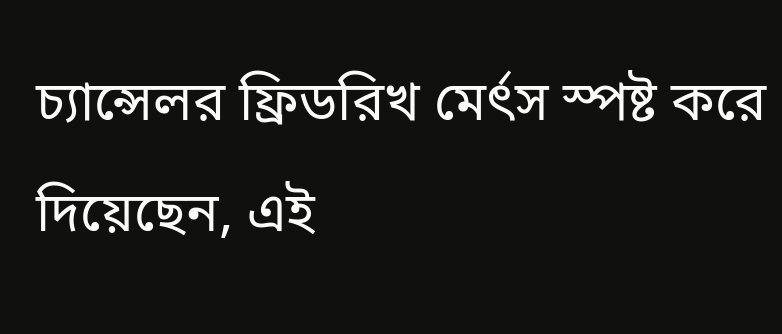চ্যান্সেলর ফ্রিডরিখ মের্ৎস স্পষ্ট করে দিয়েছেন, এই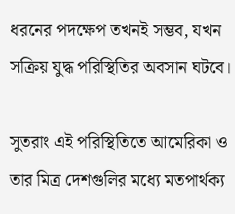ধরনের পদক্ষেপ তখনই সম্ভব, যখন সক্রিয় যুদ্ধ পরিস্থিতির অবসান ঘটবে।

সুতরাং এই পরিস্থিতিতে আমেরিকা ও তার মিত্র দেশগুলির মধ্যে মতপার্থক্য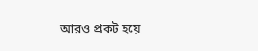আরও প্রকট হয়ে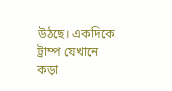উঠছে। একদিকে ট্রাম্প যেখানে কড়া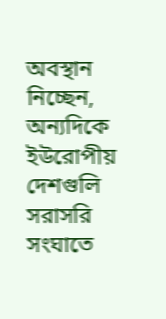অবস্থান নিচ্ছেন, অন্যদিকে ইউরোপীয় দেশগুলি সরাসরি সংঘাতে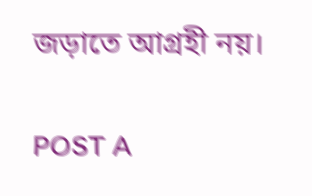জড়াতে আগ্রহী নয়।

POST A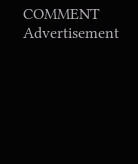COMMENT
Advertisement